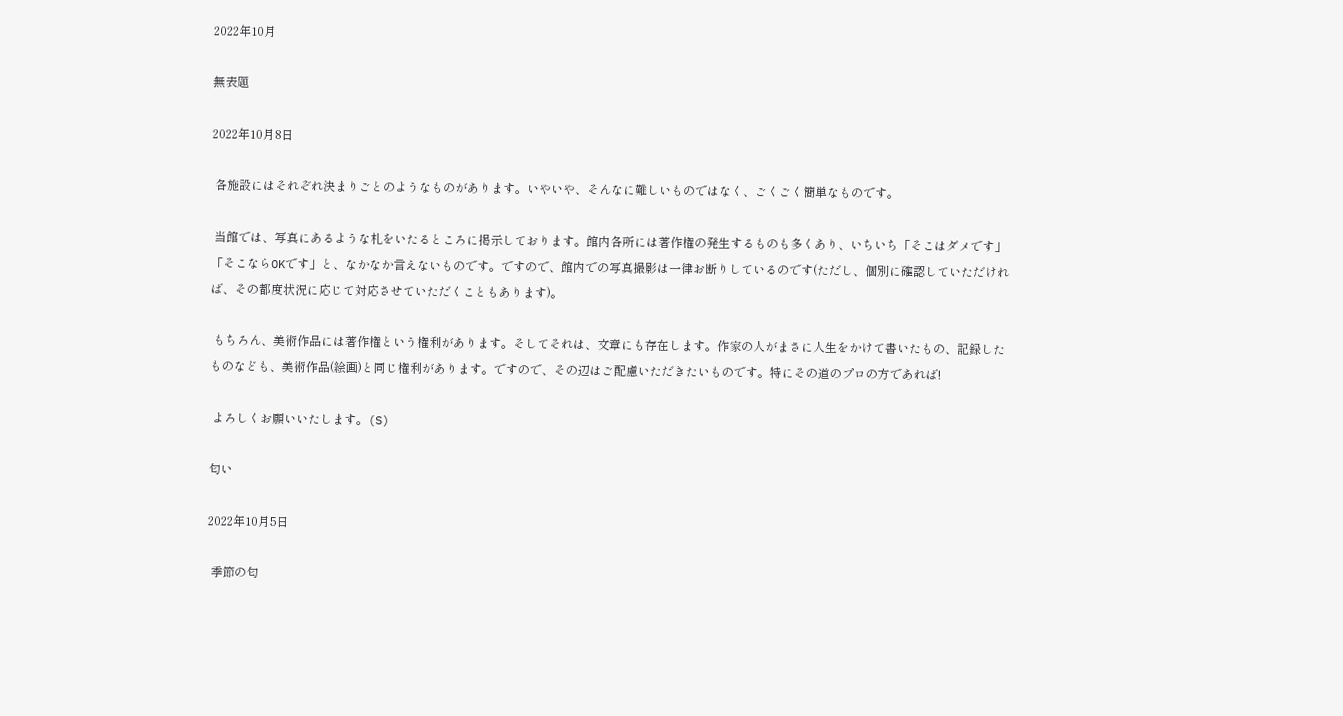2022年10月

無表題

2022年10月8日

 各施設にはそれぞれ決まりごとのようなものがあります。いやいや、そんなに難しいものではなく、ごくごく簡単なものです。

 当館では、写真にあるような札をいたるところに掲示しております。館内各所には著作権の発生するものも多くあり、いちいち「そこはダメです」「そこならOKです」と、なかなか言えないものです。ですので、館内での写真撮影は一律お断りしているのです(ただし、個別に確認していただければ、その都度状況に応じて対応させていただくこともあります)。

 もちろん、美術作品には著作権という権利があります。そしてそれは、文章にも存在します。作家の人がまさに人生をかけて書いたもの、記録したものなども、美術作品(絵画)と同じ権利があります。ですので、その辺はご配慮いただきたいものです。特にその道のプロの方であれば!

 よろしくお願いいたします。(S)

匂い

2022年10月5日

 季節の匂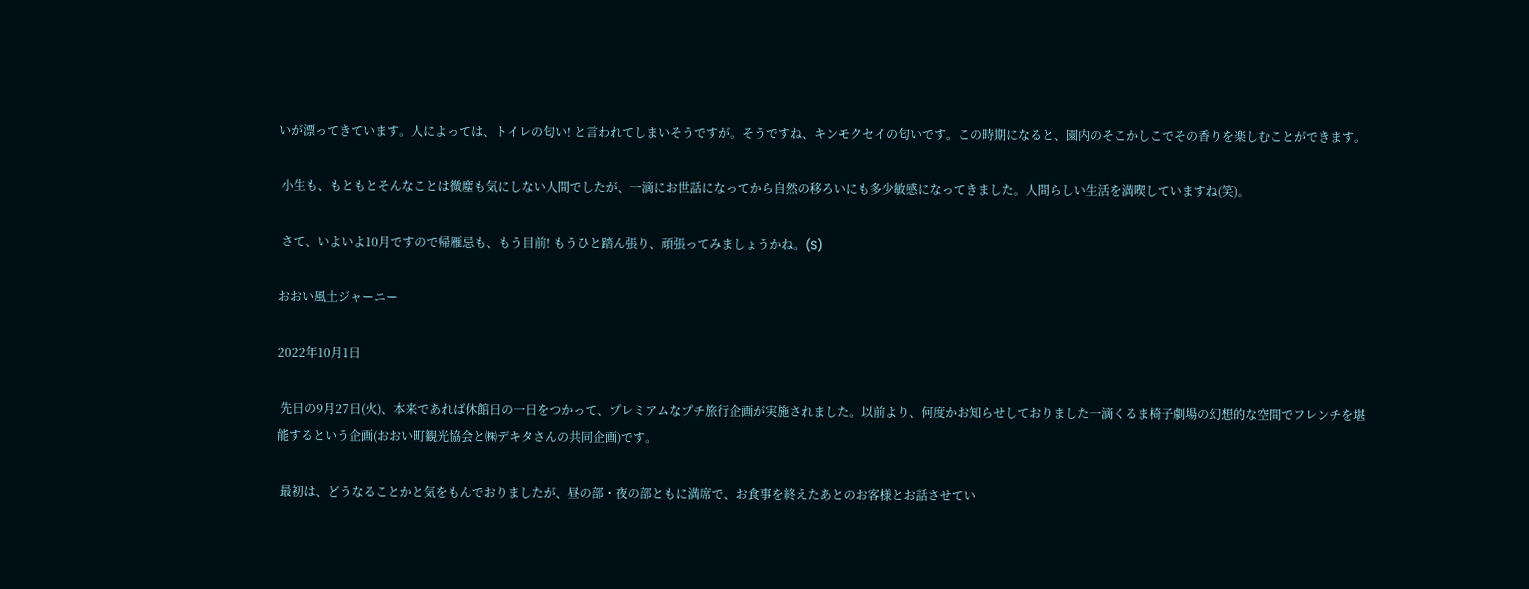いが漂ってきています。人によっては、トイレの匂い! と言われてしまいそうですが。そうですね、キンモクセイの匂いです。この時期になると、園内のそこかしこでその香りを楽しむことができます。

 小生も、もともとそんなことは微塵も気にしない人間でしたが、一滴にお世話になってから自然の移ろいにも多少敏感になってきました。人間らしい生活を満喫していますね(笑)。

 さて、いよいよ10月ですので帰雁忌も、もう目前! もうひと踏ん張り、頑張ってみましょうかね。(S)

おおい風土ジャーニー

2022年10月1日

 先日の9月27日(火)、本来であれば休館日の一日をつかって、プレミアムなプチ旅行企画が実施されました。以前より、何度かお知らせしておりました一滴くるま椅子劇場の幻想的な空間でフレンチを堪能するという企画(おおい町観光協会と㈱デキタさんの共同企画)です。

 最初は、どうなることかと気をもんでおりましたが、昼の部・夜の部ともに満席で、お食事を終えたあとのお客様とお話させてい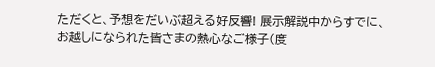ただくと、予想をだいぶ超える好反響! 展示解説中からすでに、お越しになられた皆さまの熱心なご様子(度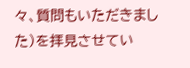々、質問もいただきました)を拝見させてい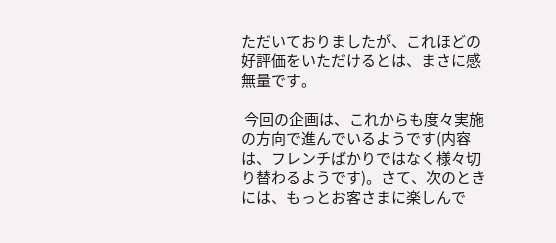ただいておりましたが、これほどの好評価をいただけるとは、まさに感無量です。

 今回の企画は、これからも度々実施の方向で進んでいるようです(内容は、フレンチばかりではなく様々切り替わるようです)。さて、次のときには、もっとお客さまに楽しんで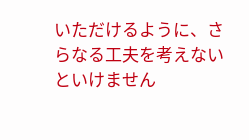いただけるように、さらなる工夫を考えないといけません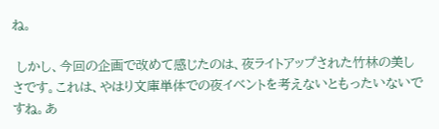ね。

 しかし、今回の企画で改めて感じたのは、夜ライトアップされた竹林の美しさです。これは、やはり文庫単体での夜イベントを考えないともったいないですね。あ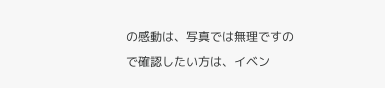の感動は、写真では無理ですので確認したい方は、イベン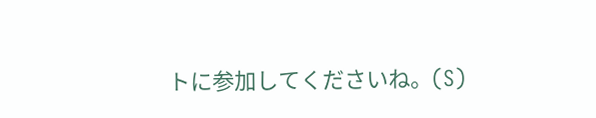トに参加してくださいね。(S)